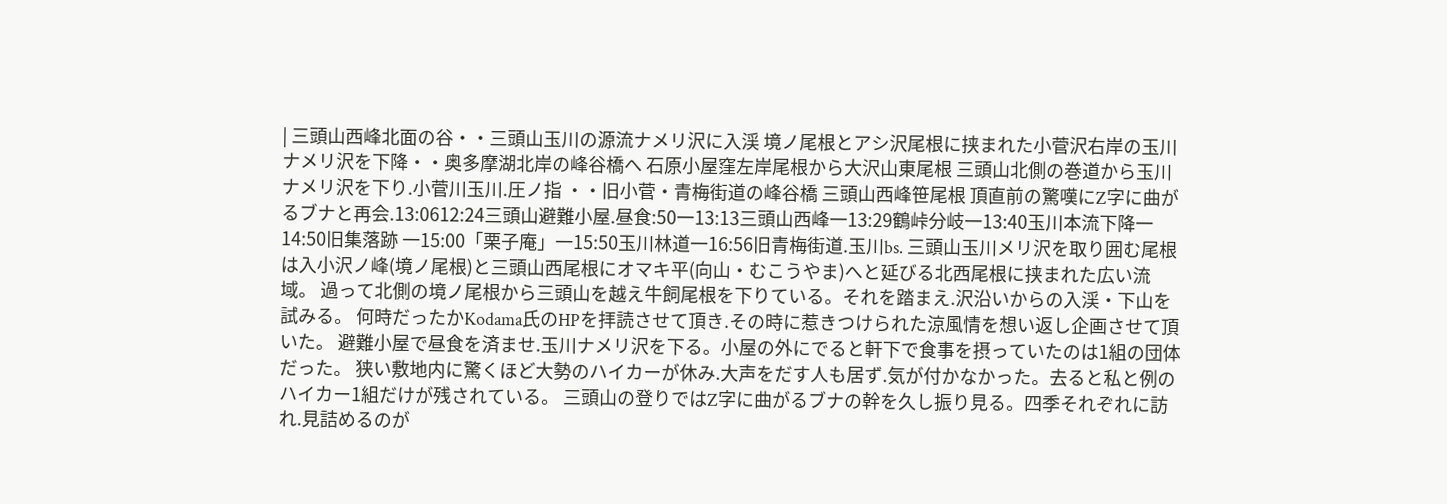| 三頭山西峰北面の谷・・三頭山玉川の源流ナメリ沢に入渓 境ノ尾根とアシ沢尾根に挟まれた小菅沢右岸の玉川ナメリ沢を下降・・奥多摩湖北岸の峰谷橋へ 石原小屋窪左岸尾根から大沢山東尾根 三頭山北側の巻道から玉川ナメリ沢を下り.小菅川玉川.圧ノ指 ・・旧小菅・青梅街道の峰谷橋 三頭山西峰笹尾根 頂直前の驚嘆にZ字に曲がるブナと再会.13:0612:24三頭山避難小屋.昼食:50一13:13三頭山西峰一13:29鶴峠分岐一13:40玉川本流下降一14:50旧集落跡 一15:00「栗子庵」一15:50玉川林道一16:56旧青梅街道.玉川bs. 三頭山玉川メリ沢を取り囲む尾根は入小沢ノ峰(境ノ尾根)と三頭山西尾根にオマキ平(向山・むこうやま)へと延びる北西尾根に挟まれた広い流域。 過って北側の境ノ尾根から三頭山を越え牛飼尾根を下りている。それを踏まえ.沢沿いからの入渓・下山を試みる。 何時だったかKodama氏のHPを拝読させて頂き.その時に惹きつけられた涼風情を想い返し企画させて頂いた。 避難小屋で昼食を済ませ.玉川ナメリ沢を下る。小屋の外にでると軒下で食事を摂っていたのは1組の団体だった。 狭い敷地内に驚くほど大勢のハイカーが休み.大声をだす人も居ず.気が付かなかった。去ると私と例のハイカー1組だけが残されている。 三頭山の登りではZ字に曲がるブナの幹を久し振り見る。四季それぞれに訪れ.見詰めるのが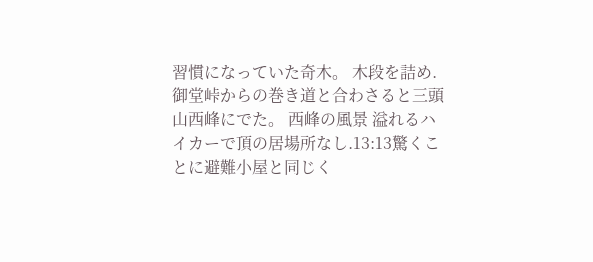習慣になっていた奇木。 木段を詰め.御堂峠からの巻き道と合わさると三頭山西峰にでた。 西峰の風景 溢れるハイカーで頂の居場所なし.13:13驚くことに避難小屋と同じく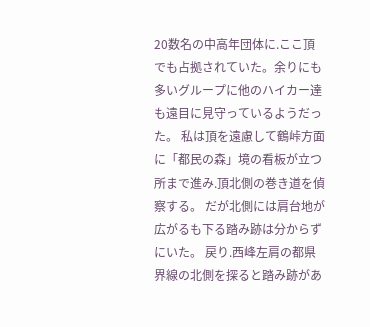20数名の中高年団体に.ここ頂でも占拠されていた。余りにも多いグループに他のハイカー達も遠目に見守っているようだった。 私は頂を遠慮して鶴峠方面に「都民の森」境の看板が立つ所まで進み.頂北側の巻き道を偵察する。 だが北側には肩台地が広がるも下る踏み跡は分からずにいた。 戻り.西峰左肩の都県界線の北側を探ると踏み跡があ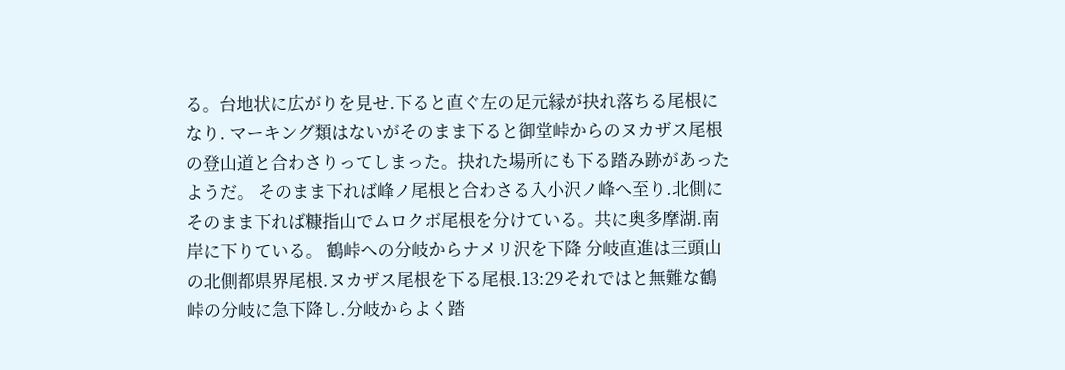る。台地状に広がりを見せ.下ると直ぐ左の足元縁が抉れ落ちる尾根になり. マーキング類はないがそのまま下ると御堂峠からのヌカザス尾根の登山道と合わさりってしまった。抉れた場所にも下る踏み跡があったようだ。 そのまま下れば峰ノ尾根と合わさる入小沢ノ峰へ至り.北側にそのまま下れば糠指山でムロクボ尾根を分けている。共に奥多摩湖.南岸に下りている。 鶴峠への分岐からナメリ沢を下降 分岐直進は三頭山の北側都県界尾根.ヌカザス尾根を下る尾根.13:29それではと無難な鶴峠の分岐に急下降し.分岐からよく踏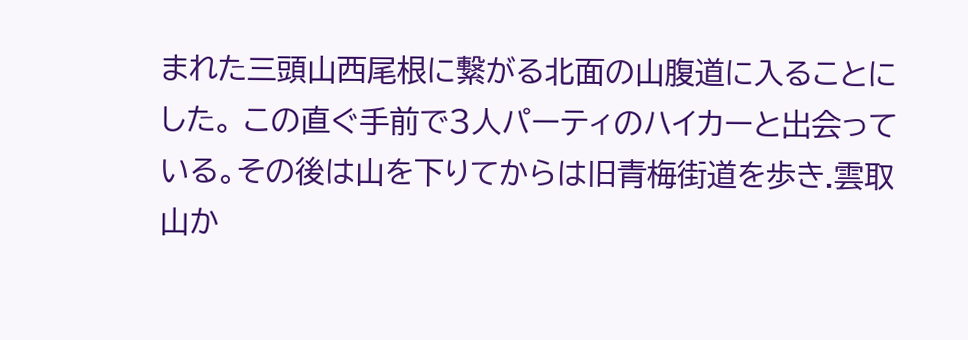まれた三頭山西尾根に繋がる北面の山腹道に入ることにした。 この直ぐ手前で3人パーティのハイカーと出会っている。その後は山を下りてからは旧青梅街道を歩き.雲取山か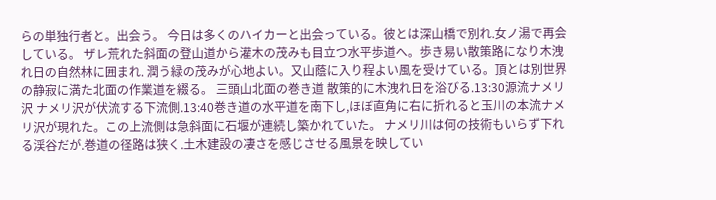らの単独行者と。出会う。 今日は多くのハイカーと出会っている。彼とは深山橋で別れ.女ノ湯で再会している。 ザレ荒れた斜面の登山道から灌木の茂みも目立つ水平歩道へ。歩き易い散策路になり木洩れ日の自然林に囲まれ. 潤う緑の茂みが心地よい。又山蔭に入り程よい風を受けている。頂とは別世界の静寂に満た北面の作業道を綴る。 三頭山北面の巻き道 散策的に木洩れ日を浴びる.13:30源流ナメリ沢 ナメリ沢が伏流する下流側.13:40巻き道の水平道を南下し,ほぼ直角に右に折れると玉川の本流ナメリ沢が現れた。この上流側は急斜面に石堰が連続し築かれていた。 ナメリ川は何の技術もいらず下れる渓谷だが.巻道の径路は狭く.土木建設の凄さを感じさせる風景を映してい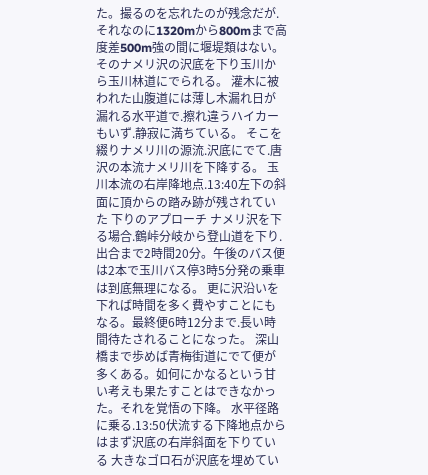た。撮るのを忘れたのが残念だが. それなのに1320mから800mまで高度差500m強の間に堰堤類はない。そのナメリ沢の沢底を下り玉川から玉川林道にでられる。 灌木に被われた山腹道には薄し木漏れ日が漏れる水平道で.擦れ違うハイカーもいず.静寂に満ちている。 そこを綴りナメリ川の源流.沢底にでて.唐沢の本流ナメリ川を下降する。 玉川本流の右岸降地点.13:40左下の斜面に頂からの踏み跡が残されていた 下りのアプローチ ナメリ沢を下る場合.鶴峠分岐から登山道を下り.出合まで2時間20分。午後のバス便は2本で玉川バス停3時5分発の乗車は到底無理になる。 更に沢沿いを下れば時間を多く費やすことにもなる。最終便6時12分まで.長い時間待たされることになった。 深山橋まで歩めば青梅街道にでて便が多くある。如何にかなるという甘い考えも果たすことはできなかった。それを覚悟の下降。 水平径路に乗る.13:50伏流する下降地点からはまず沢底の右岸斜面を下りている 大きなゴロ石が沢底を埋めてい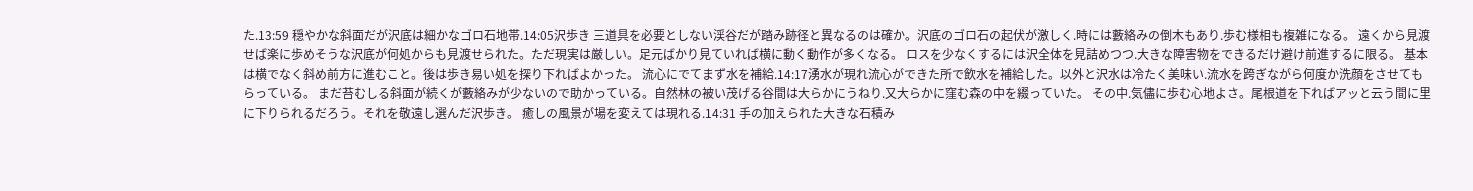た.13:59 穏やかな斜面だが沢底は細かなゴロ石地帯.14:05沢歩き 三道具を必要としない渓谷だが踏み跡径と異なるのは確か。沢底のゴロ石の起伏が激しく.時には藪絡みの倒木もあり.歩む様相も複雑になる。 遠くから見渡せば楽に歩めそうな沢底が何処からも見渡せられた。ただ現実は厳しい。足元ばかり見ていれば横に動く動作が多くなる。 ロスを少なくするには沢全体を見詰めつつ.大きな障害物をできるだけ避け前進するに限る。 基本は横でなく斜め前方に進むこと。後は歩き易い処を探り下ればよかった。 流心にでてまず水を補給.14:17湧水が現れ流心ができた所で飲水を補給した。以外と沢水は冷たく美味い.流水を跨ぎながら何度か洗顔をさせてもらっている。 まだ苔むしる斜面が続くが藪絡みが少ないので助かっている。自然林の被い茂げる谷間は大らかにうねり.又大らかに窪む森の中を綴っていた。 その中.気儘に歩む心地よさ。尾根道を下ればアッと云う間に里に下りられるだろう。それを敬遠し選んだ沢歩き。 癒しの風景が場を変えては現れる.14:31 手の加えられた大きな石積み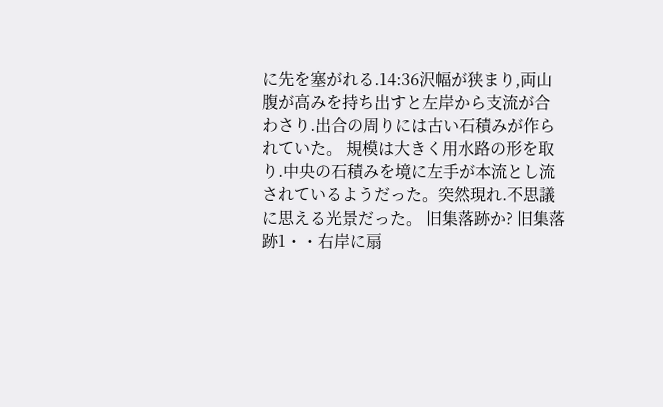に先を塞がれる.14:36沢幅が狭まり,両山腹が高みを持ち出すと左岸から支流が合わさり.出合の周りには古い石積みが作られていた。 規模は大きく用水路の形を取り.中央の石積みを境に左手が本流とし流されているようだった。突然現れ.不思議に思える光景だった。 旧集落跡か? 旧集落跡1・・右岸に扇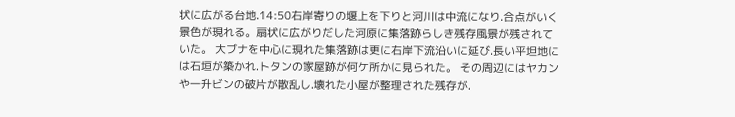状に広がる台地.14:50右岸寄りの堰上を下りと河川は中流になり.合点がいく景色が現れる。扇状に広がりだした河原に集落跡らしき残存風景が残されていた。 大ブナを中心に現れた集落跡は更に右岸下流沿いに延び.長い平坦地には石垣が築かれ.トタンの家屋跡が何ケ所かに見られた。 その周辺にはヤカンや一升ビンの破片が散乱し.壊れた小屋が整理された残存が.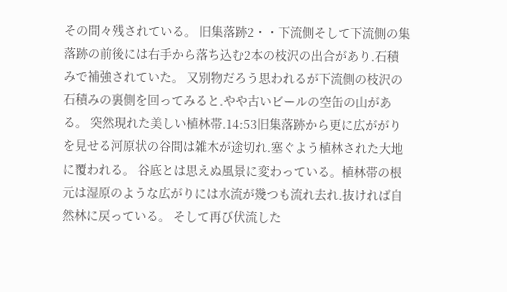その間々残されている。 旧集落跡2・・下流側そして下流側の集落跡の前後には右手から落ち込む2本の枝沢の出合があり.石積みで補強されていた。 又別物だろう思われるが下流側の枝沢の石積みの裏側を回ってみると.やや古いビールの空缶の山がある。 突然現れた美しい植林帯.14:53旧集落跡から更に広ががりを見せる河原状の谷間は雑木が途切れ.塞ぐよう植林された大地に覆われる。 谷底とは思えぬ風景に変わっている。植林帯の根元は湿原のような広がりには水流が幾つも流れ去れ.抜ければ自然林に戻っている。 そして再び伏流した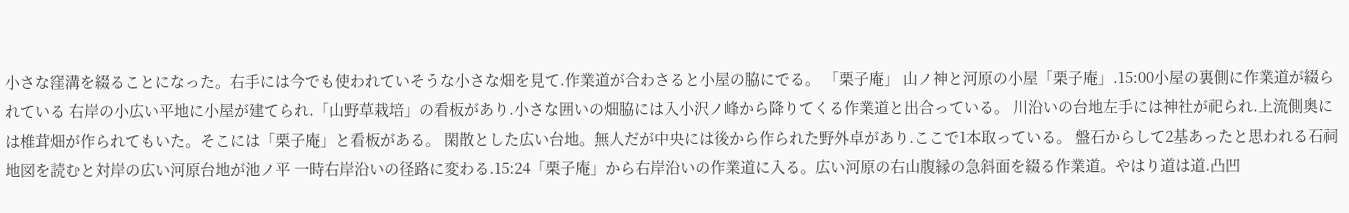小さな窪溝を綴ることになった。右手には今でも使われていそうな小さな畑を見て.作業道が合わさると小屋の脇にでる。 「栗子庵」 山ノ神と河原の小屋「栗子庵」.15:00小屋の裏側に作業道が綴られている 右岸の小広い平地に小屋が建てられ.「山野草栽培」の看板があり.小さな囲いの畑脇には入小沢ノ峰から降りてくる作業道と出合っている。 川沿いの台地左手には神社が祀られ.上流側奥には椎茸畑が作られてもいた。そこには「栗子庵」と看板がある。 閑散とした広い台地。無人だが中央には後から作られた野外卓があり.ここで1本取っている。 盤石からして2基あったと思われる石祠地図を読むと対岸の広い河原台地が池ノ平 一時右岸沿いの径路に変わる.15:24「栗子庵」から右岸沿いの作業道に入る。広い河原の右山腹縁の急斜面を綴る作業道。やはり道は道.凸凹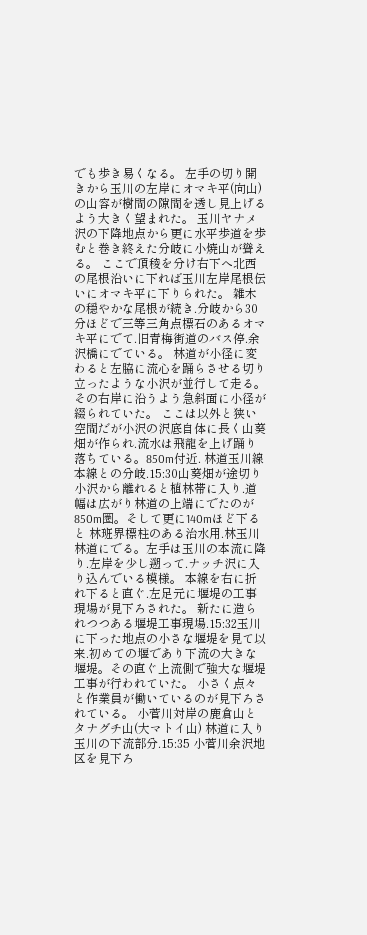でも歩き易くなる。 左手の切り開きから玉川の左岸にオマキ平(向山)の山容が樹間の隙間を透し見上げるよう大きく望まれた。 玉川ヤナメ沢の下降地点から更に水平歩道を歩むと巻き終えた分岐に小焼山が聳える。 ここで頂稜を分け右下へ北西の尾根沿いに下れば玉川左岸尾根伝いにオマキ平に下りられた。 雑木の穏やかな尾根が続き.分岐から30分ほどで三等三角点標石のあるオマキ平にでて.旧青梅街道のバス停.余沢橋にでている。 林道が小径に変わると左脇に流心を踊らさせる切り立ったような小沢が並行して走る。その右岸に沿うよう急斜面に小径が綴られていた。 ここは以外と狭い空間だが小沢の沢底自体に長く山葵畑が作られ.流水は飛龍を上げ踊り落ちている。850m付近. 林道玉川線 本線との分岐.15:30山葵畑が途切り小沢から離れると植林帯に入り.道幅は広がり林道の上端にでたのが850m圏。そして更に140mほど下ると 林班界標柱のある治水用.林玉川林道にでる。左手は玉川の本流に降り.左岸を少し遡って.ナッチ沢に入り込んでいる模様。 本線を右に折れ下ると直ぐ.左足元に堰堤の工事現場が見下ろされた。 新たに造られつつある堰堤工事現場.15:32玉川に下った地点の小さな堰堤を見て以来.初めての堰であり下流の大きな堰堤。その直ぐ上流側で強大な堰堤工事が行われていた。 小さく点々と作業員が働いているのが見下ろされている。 小菅川対岸の鹿倉山とタナグチ山(大マトイ山) 林道に入り玉川の下流部分.15:35 小菅川余沢地区を見下ろ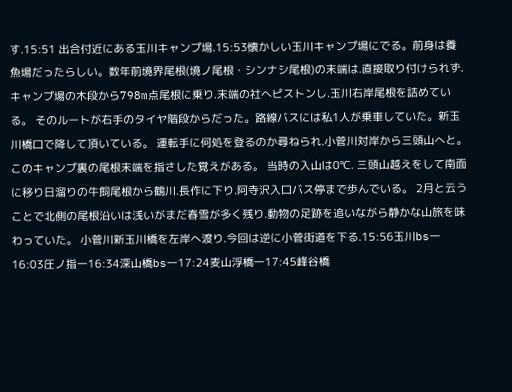す.15:51 出合付近にある玉川キャンプ場.15:53懐かしい玉川キャンプ場にでる。前身は養魚場だったらしい。数年前境界尾根(境ノ尾根・シンナシ尾根)の末端は.直接取り付けられず. キャンプ場の木段から798m点尾根に乗り.末端の社へピストンし.玉川右岸尾根を詰めている。 そのルートが右手のタイヤ階段からだった。路線バスには私1人が乗車していた。新玉川橋口で降して頂いている。 運転手に何処を登るのか尋ねられ.小菅川対岸から三頭山へと。このキャンプ裏の尾根末端を指さした覚えがある。 当時の入山は0℃. 三頭山越えをして南面に移り日溜りの牛飼尾根から鶴川.長作に下り.阿寺沢入口バス停まで歩んでいる。 2月と云うことで北側の尾根沿いは浅いがまだ春雪が多く残り.動物の足跡を追いながら静かな山旅を味わっていた。 小菅川新玉川橋を左岸へ渡り.今回は逆に小菅街道を下る.15:56玉川bs一16:03圧ノ指一16:34深山橋bs一17:24麦山浮橋一17:45峰谷橋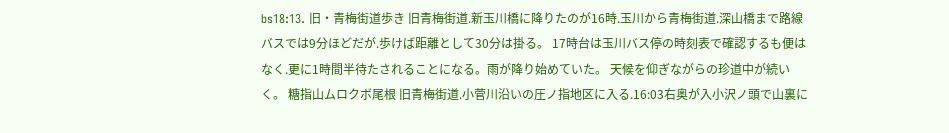bs18:13. 旧・青梅街道歩き 旧青梅街道.新玉川橋に降りたのが16時.玉川から青梅街道.深山橋まで路線バスでは9分ほどだが.歩けば距離として30分は掛る。 17時台は玉川バス停の時刻表で確認するも便はなく.更に1時間半待たされることになる。雨が降り始めていた。 天候を仰ぎながらの珍道中が続いく。 糖指山ムロクボ尾根 旧青梅街道.小菅川沿いの圧ノ指地区に入る.16:03右奥が入小沢ノ頭で山裏に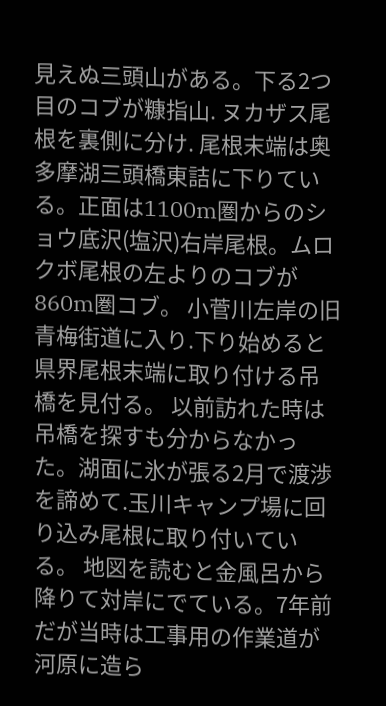見えぬ三頭山がある。下る2つ目のコブが糠指山. ヌカザス尾根を裏側に分け. 尾根末端は奥多摩湖三頭橋東詰に下りている。正面は1100m圏からのショウ底沢(塩沢)右岸尾根。ムロクボ尾根の左よりのコブが860m圏コブ。 小菅川左岸の旧青梅街道に入り.下り始めると県界尾根末端に取り付ける吊橋を見付る。 以前訪れた時は吊橋を探すも分からなかった。湖面に氷が張る2月で渡渉を諦めて.玉川キャンプ場に回り込み尾根に取り付いている。 地図を読むと金風呂から降りて対岸にでている。7年前だが当時は工事用の作業道が河原に造ら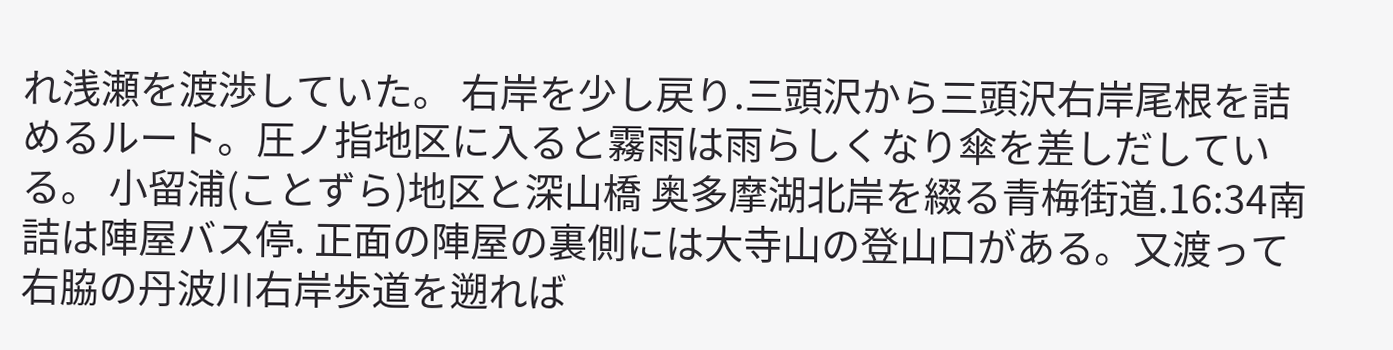れ浅瀬を渡渉していた。 右岸を少し戻り.三頭沢から三頭沢右岸尾根を詰めるルート。圧ノ指地区に入ると霧雨は雨らしくなり傘を差しだしている。 小留浦(ことずら)地区と深山橋 奥多摩湖北岸を綴る青梅街道.16:34南詰は陣屋バス停. 正面の陣屋の裏側には大寺山の登山口がある。又渡って右脇の丹波川右岸歩道を遡れば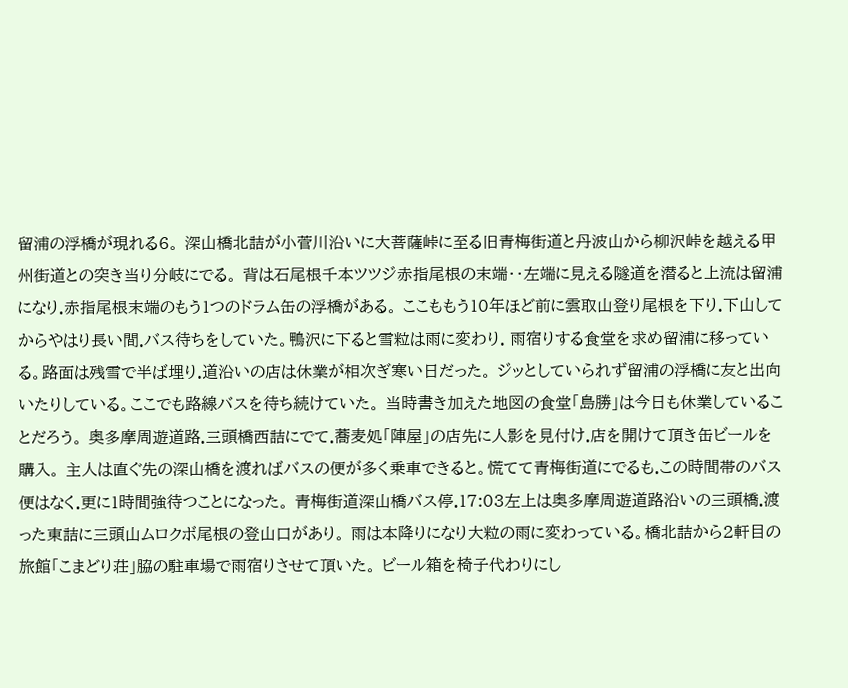留浦の浮橋が現れる6。 深山橋北詰が小菅川沿いに大菩薩峠に至る旧青梅街道と丹波山から柳沢峠を越える甲州街道との突き当り分岐にでる。 背は石尾根千本ツツジ赤指尾根の末端・・左端に見える隧道を潜ると上流は留浦になり.赤指尾根末端のもう1つのドラム缶の浮橋がある。 ここももう10年ほど前に雲取山登り尾根を下り.下山してからやはり長い間.バス待ちをしていた。鴨沢に下ると雪粒は雨に変わり. 雨宿りする食堂を求め留浦に移っている。路面は残雪で半ば埋り.道沿いの店は休業が相次ぎ寒い日だった。 ジッとしていられず留浦の浮橋に友と出向いたりしている。ここでも路線バスを待ち続けていた。 当時書き加えた地図の食堂「島勝」は今日も休業していることだろう。 奥多摩周遊道路.三頭橋西詰にでて.蕎麦処「陣屋」の店先に人影を見付け.店を開けて頂き缶ビールを購入。 主人は直ぐ先の深山橋を渡ればバスの便が多く乗車できると。慌てて青梅街道にでるも.この時間帯のバス便はなく.更に1時間強待つことになった。 青梅街道深山橋バス停.17:03左上は奥多摩周遊道路沿いの三頭橋.渡った東詰に三頭山ムロクボ尾根の登山口があり。 雨は本降りになり大粒の雨に変わっている。橋北詰から2軒目の旅館「こまどり荘」脇の駐車場で雨宿りさせて頂いた。 ビール箱を椅子代わりにし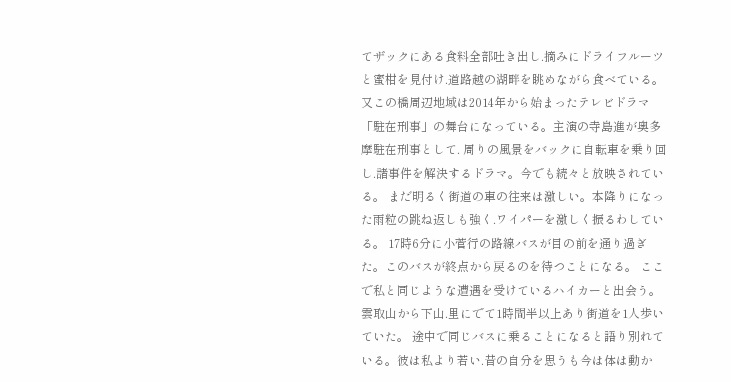てザックにある食料全部吐き出し.摘みにドライフルーツと蜜柑を見付け.道路越の湖畔を眺めながら食べている。 又この橋周辺地域は2014年から始まったテレビドラマ「駐在刑事」の舞台になっている。主演の寺島進が奥多摩駐在刑事として. 周りの風景をバックに自転車を乗り回し.諸事件を解決するドラマ。今でも続々と放映されている。 まだ明るく街道の車の往来は激しい。本降りになった雨粒の跳ね返しも強く.ワイパーを激しく振るわしている。 17時6分に小菅行の路線バスが目の前を通り過ぎた。このバスが終点から戻るのを待つことになる。 ここで私と同じような遭遇を受けているハイカーと出会う。雲取山から下山.里にでて1時間半以上あり街道を1人歩いていた。 途中で同じバスに乗ることになると語り別れている。彼は私より若い.昔の自分を思うも今は体は動か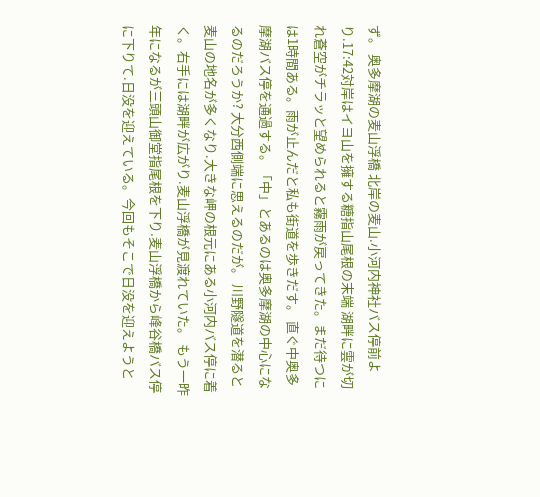ず。 奥多摩湖の麦山浮橋 北岸の麦山.小河内神社バス停前より.17:42対岸はイヨ山を擁する糖指山尾根の末端 湖畔に雲が切れ蒼空がチラッと望められると霧雨が戻ってきた。まだ待つには1時間ある。雨が止んだと私も街道を歩きだす。 直ぐ中奥多摩湖バス停を通過する。「中」とあるのは奥多摩湖の中心になるのだろうか? 大分西側端に思えるのだが。 川野隧道を潜ると麦山の地名が多くなり.大きな岬の根元にある小河内バス停に着く。右手には湖畔が広がり.麦山浮橋が見渡れていた。 もう一昨年になるが三頭山御堂指尾根を下り.麦山浮橋から峰谷橋バス停に下りて.日没を迎えている。今回もそこで日没を迎えようと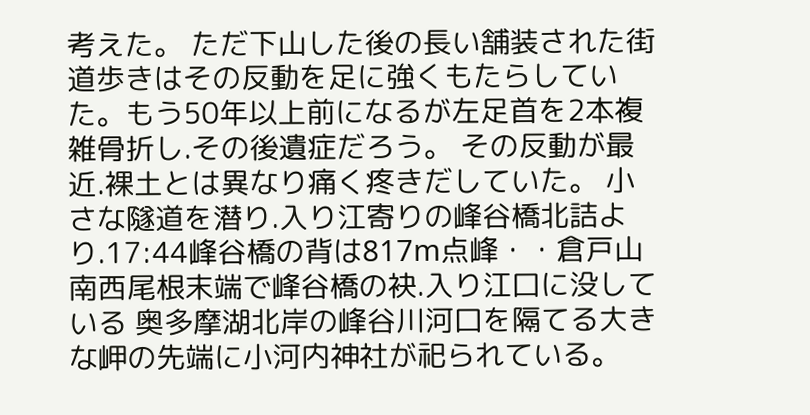考えた。 ただ下山した後の長い舗装された街道歩きはその反動を足に強くもたらしていた。もう50年以上前になるが左足首を2本複雑骨折し.その後遺症だろう。 その反動が最近.裸土とは異なり痛く疼きだしていた。 小さな隧道を潜り.入り江寄りの峰谷橋北詰より.17:44峰谷橋の背は817m点峰・・倉戸山南西尾根末端で峰谷橋の袂.入り江口に没している 奥多摩湖北岸の峰谷川河口を隔てる大きな岬の先端に小河内神社が祀られている。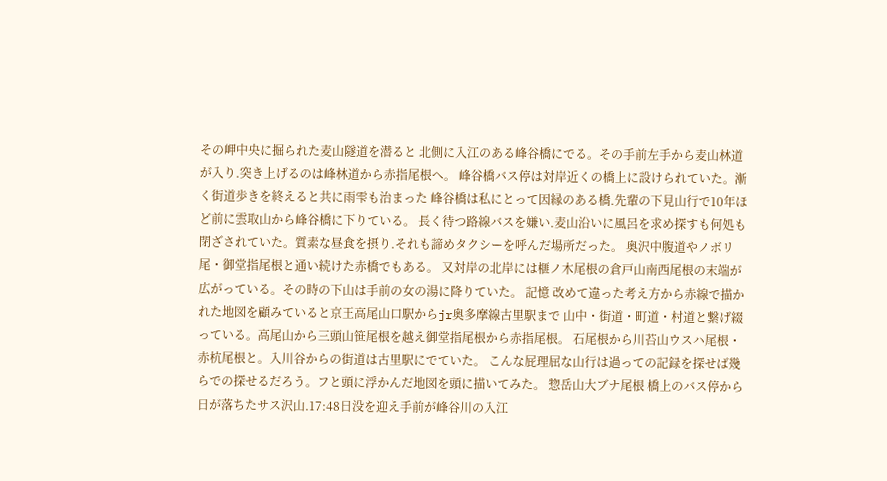その岬中央に掘られた麦山隧道を潜ると 北側に入江のある峰谷橋にでる。その手前左手から麦山林道が入り.突き上げるのは峰林道から赤指尾根へ。 峰谷橋バス停は対岸近くの橋上に設けられていた。漸く街道歩きを終えると共に雨雫も治まった 峰谷橋は私にとって因縁のある橋.先輩の下見山行で10年ほど前に雲取山から峰谷橋に下りている。 長く待つ路線バスを嫌い.麦山沿いに風呂を求め探すも何処も閉ざされていた。質素な昼食を摂り.それも諦めタクシーを呼んだ場所だった。 奥沢中腹道やノボリ尾・御堂指尾根と通い続けた赤橋でもある。 又対岸の北岸には榧ノ木尾根の倉戸山南西尾根の末端が広がっている。その時の下山は手前の女の湯に降りていた。 記憶 改めて違った考え方から赤線で描かれた地図を顧みていると京王高尾山口駅からjr奥多摩線古里駅まで 山中・街道・町道・村道と繋げ綴っている。高尾山から三頭山笹尾根を越え御堂指尾根から赤指尾根。 石尾根から川苔山ウスハ尾根・赤杭尾根と。入川谷からの街道は古里駅にでていた。 こんな屁理屈な山行は過っての記録を探せば幾らでの探せるだろう。フと頭に浮かんだ地図を頭に描いてみた。 惣岳山大ブナ尾根 橋上のバス停から日が落ちたサス沢山.17:48日没を迎え手前が峰谷川の入江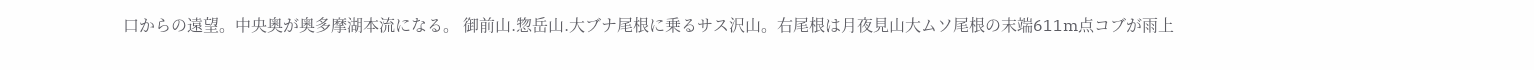口からの遠望。中央奥が奥多摩湖本流になる。 御前山.惣岳山.大ブナ尾根に乗るサス沢山。右尾根は月夜見山大ムソ尾根の末端611m点コブが雨上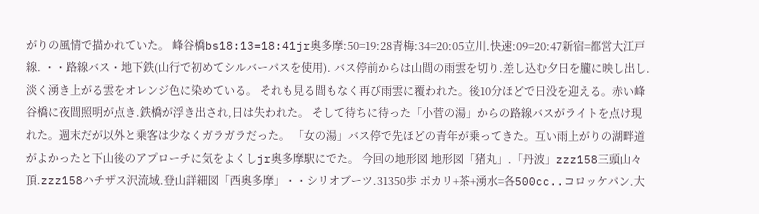がりの風情で描かれていた。 峰谷橋bs18:13=18:41jr奥多摩:50=19:28青梅:34=20:05立川.快速:09=20:47新宿=都営大江戸線. ・・路線バス・地下鉄(山行で初めてシルバーパスを使用). バス停前からは山間の雨雲を切り.差し込む夕日を朧に映し出し.淡く湧き上がる雲をオレンジ色に染めている。 それも見る間もなく再び雨雲に覆われた。後10分ほどで日没を迎える。赤い峰谷橋に夜間照明が点き.鉄橋が浮き出され,日は失われた。 そして待ちに待った「小菅の湯」からの路線バスがライトを点け現れた。週末だが以外と乗客は少なくガラガラだった。 「女の湯」バス停で先ほどの青年が乗ってきた。互い雨上がりの湖畔道がよかったと下山後のアプローチに気をよくしjr奥多摩駅にでた。 今回の地形図 地形図「猪丸」.「丹波」zzz158三頭山々頂.zzz158ハチザス沢流域.登山詳細図「西奥多摩」・・シリオブーツ.31350歩 ポカリ+茶+湧水=各500cc..コロッケパン.大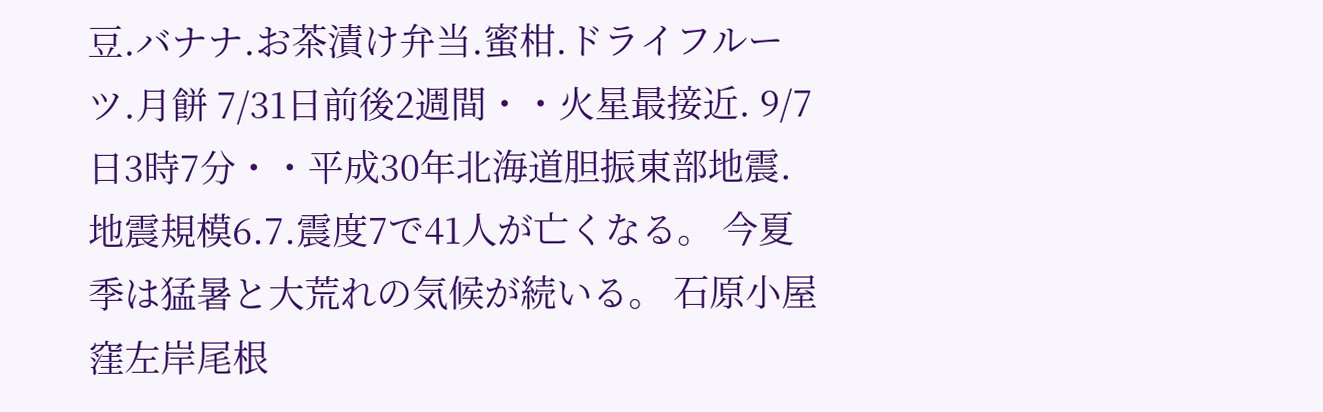豆.バナナ.お茶漬け弁当.蜜柑.ドライフルーツ.月餅 7/31日前後2週間・・火星最接近. 9/7日3時7分・・平成30年北海道胆振東部地震.地震規模6.7.震度7で41人が亡くなる。 今夏季は猛暑と大荒れの気候が続いる。 石原小屋窪左岸尾根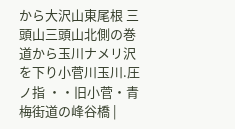から大沢山東尾根 三頭山三頭山北側の巻道から玉川ナメリ沢を下り小菅川玉川.圧ノ指 ・・旧小菅・青梅街道の峰谷橋 |